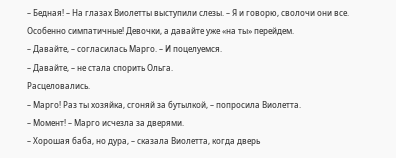– Бедная! – На глазах Виолетты выступили слезы. – Я и говорю, сволочи они все. Особенно симпатичные! Девочки, а давайте уже «на ты» перейдем.
– Давайте, – согласилась Марго. – И поцелуемся.
– Давайте, – не стала спорить Ольга.
Расцеловались.
– Марго! Раз ты хозяйка, сгоняй за бутылкой, – попросила Виолетта.
– Момент! – Марго исчезла за дверями.
– Хорошая баба, но дура, – сказала Виолетта, когда дверь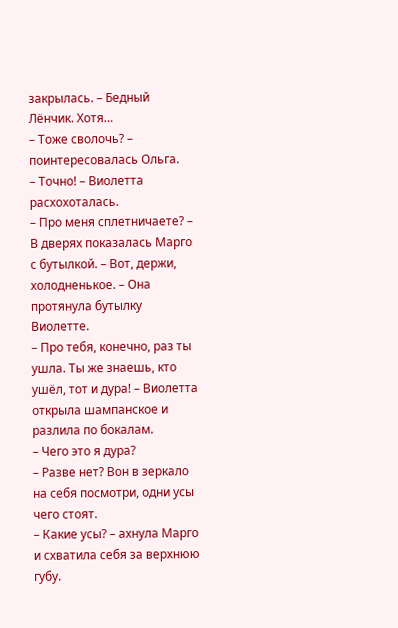закрылась. – Бедный Лёнчик. Хотя…
– Тоже сволочь? – поинтересовалась Ольга.
– Точно! – Виолетта расхохоталась.
– Про меня сплетничаете? – В дверях показалась Марго с бутылкой. – Вот, держи, холодненькое. – Она протянула бутылку Виолетте.
– Про тебя, конечно, раз ты ушла. Ты же знаешь, кто ушёл, тот и дура! – Виолетта открыла шампанское и разлила по бокалам.
– Чего это я дура?
– Разве нет? Вон в зеркало на себя посмотри, одни усы чего стоят.
– Какие усы? – ахнула Марго и схватила себя за верхнюю губу.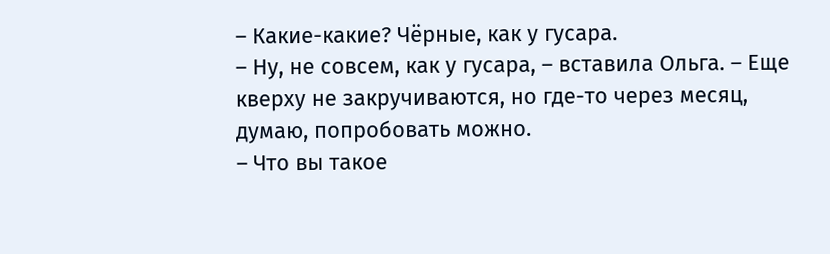– Какие-какие? Чёрные, как у гусара.
– Ну, не совсем, как у гусара, – вставила Ольга. – Еще кверху не закручиваются, но где-то через месяц, думаю, попробовать можно.
– Что вы такое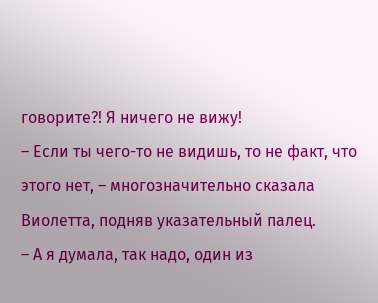говорите?! Я ничего не вижу!
– Если ты чего-то не видишь, то не факт, что этого нет, – многозначительно сказала Виолетта, подняв указательный палец.
– А я думала, так надо, один из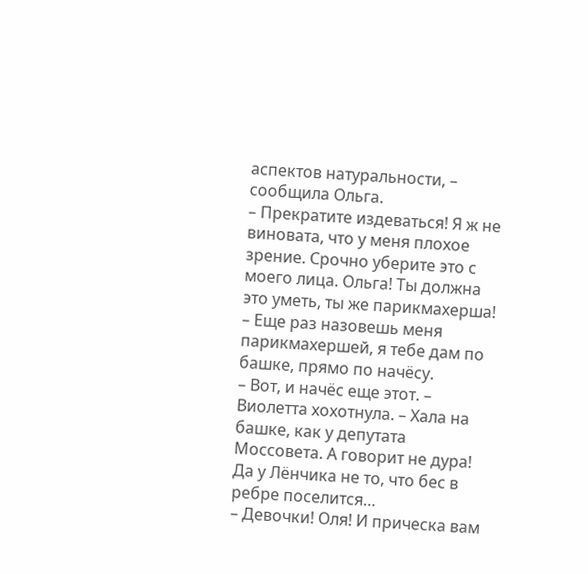аспектов натуральности, – сообщила Ольга.
– Прекратите издеваться! Я ж не виновата, что у меня плохое зрение. Срочно уберите это с моего лица. Ольга! Ты должна это уметь, ты же парикмахерша!
– Еще раз назовешь меня парикмахершей, я тебе дам по башке, прямо по начёсу.
– Вот, и начёс еще этот. – Виолетта хохотнула. – Хала на башке, как у депутата Моссовета. А говорит не дура! Да у Лёнчика не то, что бес в ребре поселится…
– Девочки! Оля! И прическа вам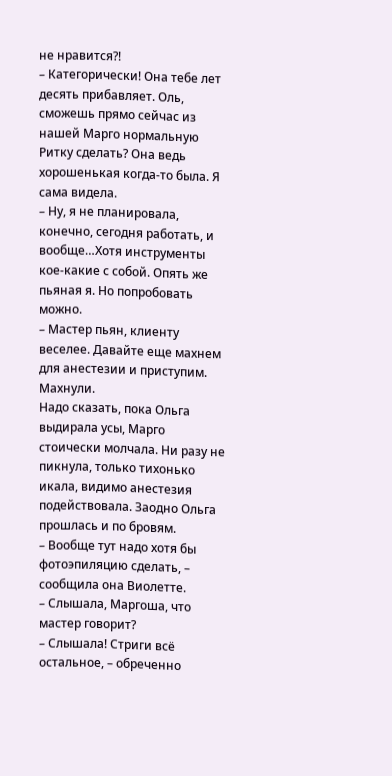не нравится?!
– Категорически! Она тебе лет десять прибавляет. Оль, сможешь прямо сейчас из нашей Марго нормальную Ритку сделать? Она ведь хорошенькая когда-то была. Я сама видела.
– Ну, я не планировала, конечно, сегодня работать, и вообще…Хотя инструменты кое-какие с собой. Опять же пьяная я. Но попробовать можно.
– Мастер пьян, клиенту веселее. Давайте еще махнем для анестезии и приступим.
Махнули.
Надо сказать, пока Ольга выдирала усы, Марго стоически молчала. Ни разу не пикнула, только тихонько икала, видимо анестезия подействовала. Заодно Ольга прошлась и по бровям.
– Вообще тут надо хотя бы фотоэпиляцию сделать, – сообщила она Виолетте.
– Слышала, Маргоша, что мастер говорит?
– Слышала! Стриги всё остальное, – обреченно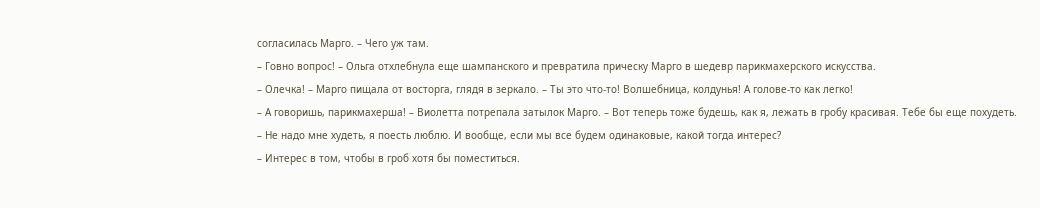согласилась Марго. – Чего уж там.
– Говно вопрос! – Ольга отхлебнула еще шампанского и превратила прическу Марго в шедевр парикмахерского искусства.
– Олечка! – Марго пищала от восторга, глядя в зеркало. – Ты это что-то! Волшебница, колдунья! А голове-то как легко!
– А говоришь, парикмахерша! – Виолетта потрепала затылок Марго. – Вот теперь тоже будешь, как я, лежать в гробу красивая. Тебе бы еще похудеть.
– Не надо мне худеть, я поесть люблю. И вообще, если мы все будем одинаковые, какой тогда интерес?
– Интерес в том, чтобы в гроб хотя бы поместиться.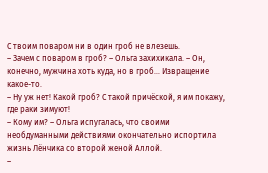С твоим поваром ни в один гроб не влезешь.
– Зачем с поваром в гроб? – Ольга захихикала. – Он, конечно, мужчина хоть куда, но в гроб… Извращение какое-то.
– Ну уж нет! Какой гроб? С такой причёской, я им покажу, где раки зимуют!
– Кому им? – Ольга испугалась, что своими необдуманными действиями окончательно испортила жизнь Лёнчика со второй женой Аллой.
–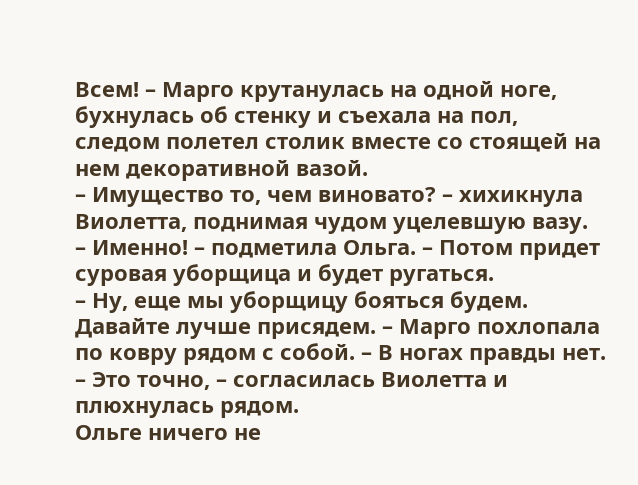Всем! – Марго крутанулась на одной ноге, бухнулась об стенку и съехала на пол, следом полетел столик вместе со стоящей на нем декоративной вазой.
– Имущество то, чем виновато? – хихикнула Виолетта, поднимая чудом уцелевшую вазу.
– Именно! – подметила Ольга. – Потом придет суровая уборщица и будет ругаться.
– Ну, еще мы уборщицу бояться будем. Давайте лучше присядем. – Марго похлопала по ковру рядом с собой. – В ногах правды нет.
– Это точно, – согласилась Виолетта и плюхнулась рядом.
Ольге ничего не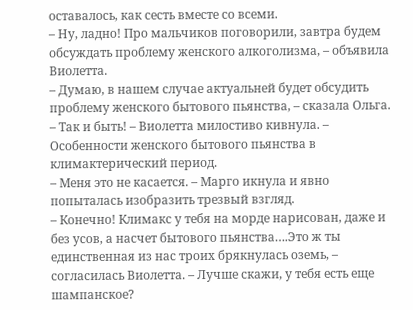оставалось, как сесть вместе со всеми.
– Ну, ладно! Про мальчиков поговорили, завтра будем обсуждать проблему женского алкоголизма, – объявила Виолетта.
– Думаю, в нашем случае актуальней будет обсудить проблему женского бытового пьянства, – сказала Ольга.
– Так и быть! – Виолетта милостиво кивнула. – Особенности женского бытового пьянства в климактерический период.
– Меня это не касается. – Марго икнула и явно попыталась изобразить трезвый взгляд.
– Конечно! Климакс у тебя на морде нарисован, даже и без усов, а насчет бытового пьянства….Это ж ты единственная из нас троих брякнулась оземь, – согласилась Виолетта. – Лучше скажи, у тебя есть еще шампанское?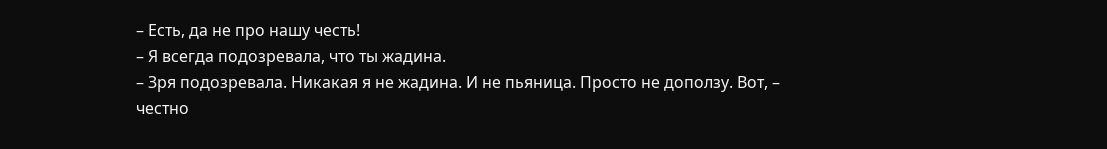– Есть, да не про нашу честь!
– Я всегда подозревала, что ты жадина.
– Зря подозревала. Никакая я не жадина. И не пьяница. Просто не доползу. Вот, – честно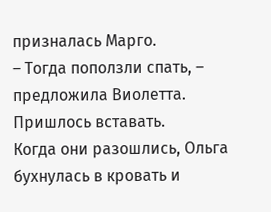призналась Марго.
– Тогда поползли спать, – предложила Виолетта.
Пришлось вставать.
Когда они разошлись, Ольга бухнулась в кровать и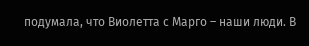подумала, что Виолетта с Марго – наши люди. В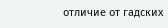отличие от гадских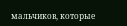мальчиков, которые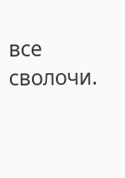все сволочи.